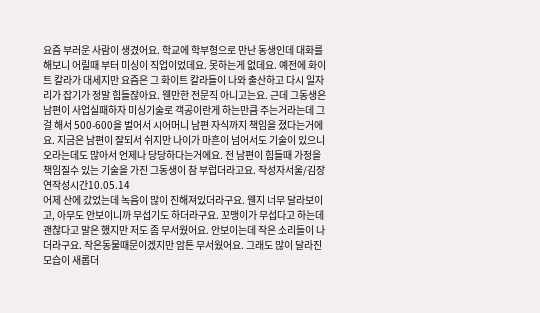요즘 부러운 사람이 생겼어요. 학교에 학부형으로 만난 동생인데 대화를 해보니 어릴때 부터 미싱이 직업이었데요. 못하는게 없데요. 예전에 화이트 칼라가 대세지만 요즘은 그 화이트 칼라들이 나와 출산하고 다시 일자리가 잡기가 정말 힘들잖아요. 웬만한 전문직 아니고는요. 근데 그동생은 남편이 사업실패하자 미싱기술로 객공이란게 하는만큼 주는거라는데 그걸 해서 500-600을 벌어서 시어머니 남편 자식까지 책임을 졌다는거에요. 지금은 남편이 잘되서 쉬지만 나이가 마흔이 넘어서도 기술이 있으니 오라는데도 많아서 언제나 당당하다는거에요. 전 남편이 힘들때 가정을 책임질수 있는 기술을 가진 그동생이 참 부럽더라고요. 작성자서울/김장연작성시간10.05.14
어제 산에 갔었는데 녹음이 많이 진해져있더라구요. 웬지 너무 달라보이고, 아무도 안보이니까 무섭기도 하더라구요. 꼬맹이가 무섭다고 하는데 괜찮다고 말은 했지만 저도 좀 무서웠어요. 안보이는데 작은 소리들이 나더라구요. 작은동물때문이겠지만 암튼 무서웠어요. 그래도 많이 달라진 모습이 새롭더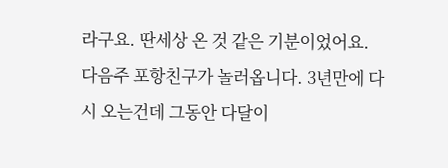라구요. 딴세상 온 것 같은 기분이었어요. 다음주 포항친구가 놀러옵니다. 3년만에 다시 오는건데 그동안 다달이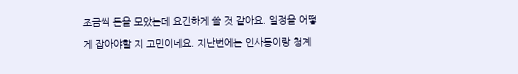조금씩 돈을 모았는데 요긴하게 쓸 것 같아요. 일정을 어떻게 잡아야할 지 고민이네요. 지난번에는 인사동이랑 청계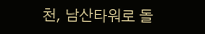천, 남산타워로 돌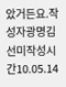았거든요.작성자광명김선미작성시간10.05.14